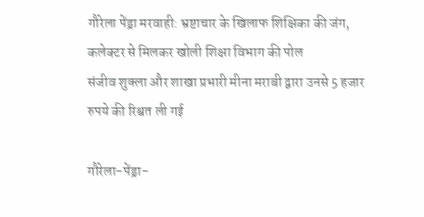गौरेला पेंड्रा मरवाही: भ्रष्टाचार के खिलाफ शिक्षिका की जंग, कलेक्टर से मिलकर खोली शिक्षा विभाग की पोल
संजीव शुक्ला और शाखा प्रभारी मीना मराबी द्वारा उनसे 5 हजार रुपये की रिश्वत ली गई

गौरेला-पेंड्रा-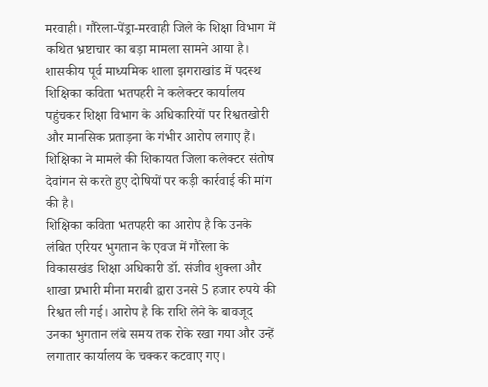मरवाही। गौरेला-पेंड्रा-मरवाही जिले के शिक्षा विभाग में कथित भ्रष्टाचार का बड़ा मामला सामने आया है। शासकीय पूर्व माध्यमिक शाला झगराखांड में पदस्थ शिक्षिका कविता भतपहरी ने कलेक्टर कार्यालय पहुंचकर शिक्षा विभाग के अधिकारियों पर रिश्वतखोरी और मानसिक प्रताड़ना के गंभीर आरोप लगाए हैं। शिक्षिका ने मामले की शिकायत जिला कलेक्टर संतोष देवांगन से करते हुए दोषियों पर कड़ी कार्रवाई की मांग की है।
शिक्षिका कविता भतपहरी का आरोप है कि उनके लंबित एरियर भुगतान के एवज में गौरेला के विकासखंड शिक्षा अधिकारी डॉ. संजीव शुक्ला और शाखा प्रभारी मीना मराबी द्वारा उनसे 5 हजार रुपये की रिश्वत ली गई। आरोप है कि राशि लेने के बावजूद उनका भुगतान लंबे समय तक रोके रखा गया और उन्हें लगातार कार्यालय के चक्कर कटवाए गए।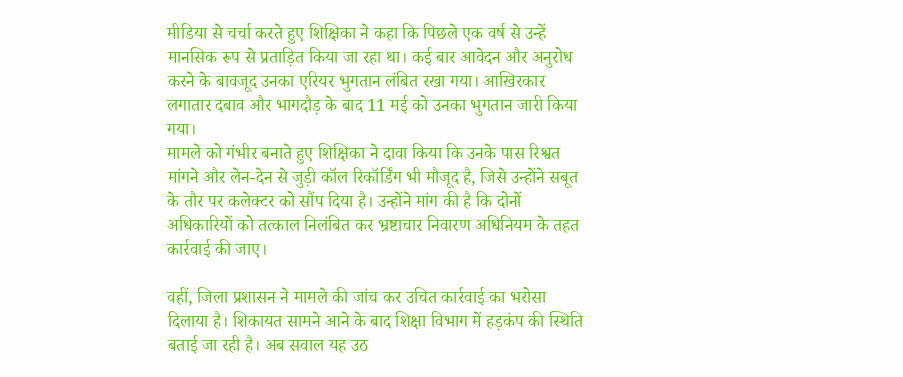मीडिया से चर्चा करते हुए शिक्षिका ने कहा कि पिछले एक वर्ष से उन्हें मानसिक रूप से प्रताड़ित किया जा रहा था। कई बार आवेदन और अनुरोध करने के बावजूद उनका एरियर भुगतान लंबित रखा गया। आखिरकार लगातार दबाव और भागदौड़ के बाद 11 मई को उनका भुगतान जारी किया गया।
मामले को गंभीर बनाते हुए शिक्षिका ने दावा किया कि उनके पास रिश्वत मांगने और लेन-देन से जुड़ी कॉल रिकॉर्डिंग भी मौजूद है, जिसे उन्होंने सबूत के तौर पर कलेक्टर को सौंप दिया है। उन्होंने मांग की है कि दोनों अधिकारियों को तत्काल निलंबित कर भ्रष्टाचार निवारण अधिनियम के तहत कार्रवाई की जाए।

वहीं, जिला प्रशासन ने मामले की जांच कर उचित कार्रवाई का भरोसा दिलाया है। शिकायत सामने आने के बाद शिक्षा विभाग में हड़कंप की स्थिति बताई जा रही है। अब सवाल यह उठ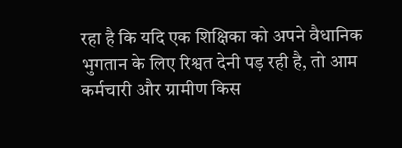रहा है कि यदि एक शिक्षिका को अपने वैधानिक भुगतान के लिए रिश्वत देनी पड़ रही है, तो आम कर्मचारी और ग्रामीण किस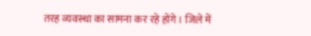तरह व्यवस्था का सामना कर रहे होंगे। जिले में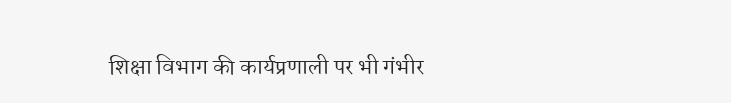शिक्षा विभाग की कार्यप्रणाली पर भी गंभीर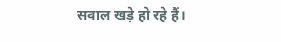सवाल खड़े हो रहे हैं।